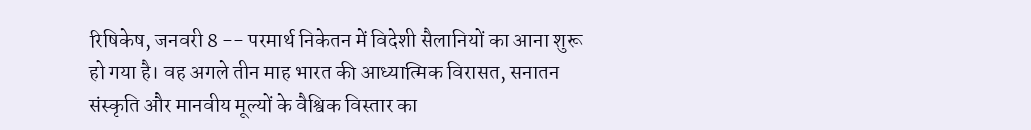रिषिकेष, जनवरी 8 -- परमार्थ निकेतन में विदेशी सैलानियों का आना शुरू हो गया है। वह अगले तीन माह भारत की आध्यात्मिक विरासत, सनातन संस्कृति और मानवीय मूल्यों के वैश्विक विस्तार का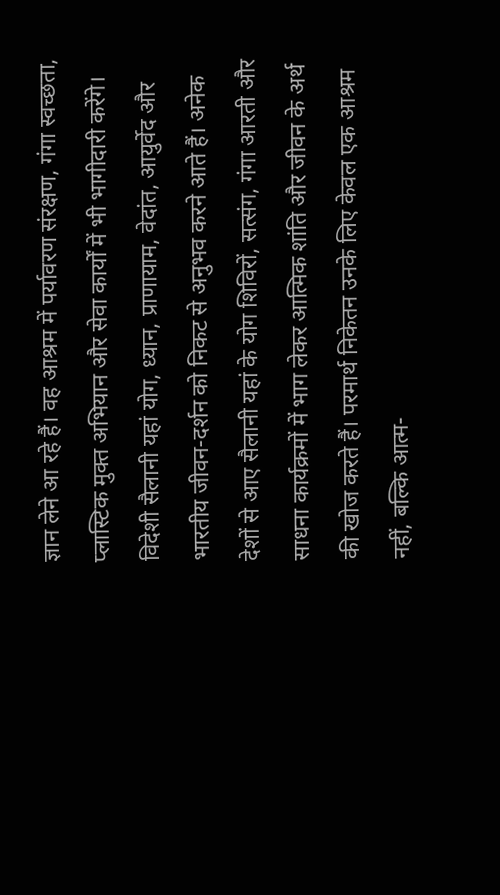ज्ञान लेने आ रहे हैं। वह आश्रम में पर्यावरण संरक्षण, गंगा स्वच्छता, प्लास्टिक मुक्त अभियान और सेवा कार्यों में भी भागीदारी करेंगे। विदेशी सैलानी यहां योग, ध्यान, प्राणायाम, वेदांत, आयुर्वेद और भारतीय जीवन-दर्शन को निकट से अनुभव करने आते हैं। अनेक देशों से आए सैलानी यहां के योग शिविरों, सत्संग, गंगा आरती और साधना कार्यक्रमों में भाग लेकर आत्मिक शांति और जीवन के अर्थ की खोज करते हैं। परमार्थ निकेतन उनके लिए केवल एक आश्रम नहीं, बल्कि आत्म-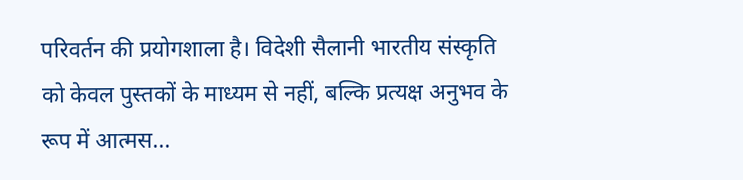परिवर्तन की प्रयोगशाला है। विदेशी सैलानी भारतीय संस्कृति को केवल पुस्तकों के माध्यम से नहीं, बल्कि प्रत्यक्ष अनुभव के रूप में आत्मस...